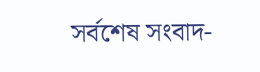সর্বশেষ সংবাদ-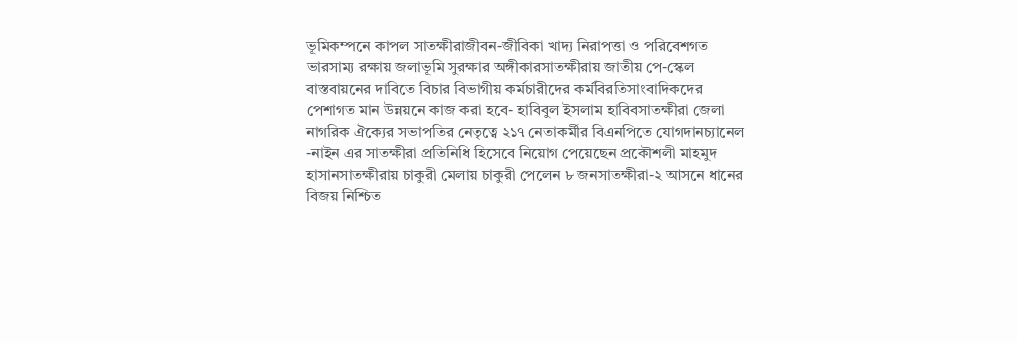ভূমিকম্পনে কাপল সাতক্ষীরাজীবন-জীবিকা খাদ্য নিরাপত্তা ও পরিবেশগত ভারসাম্য রক্ষায় জলাভূমি সুরক্ষার অঙ্গীকারসাতক্ষীরায় জাতীয় পে-স্কেল বাস্তবায়নের দাবিতে বিচার বিভাগীয় কর্মচারীদের কর্মবিরতিসাংবাদিকদের পেশাগত মান উন্নয়নে কাজ করা হবে- হাবিবুল ইসলাম হাবিবসাতক্ষীরা জেলা নাগরিক ঐক্যের সভাপতির নেতৃত্বে ২১৭ নেতাকর্মীর বিএনপিতে যোগদানচ্যানেল -নাইন এর সাতক্ষীরা প্রতিনিধি হিসেবে নিয়োগ পেয়েছেন প্রকৌশলী মাহমুদ হাসানসাতক্ষীরায় চাকুরী মেলায় চাকুরী পেলেন ৮ জনসাতক্ষীরা-২ আসনে ধানের বিজয় নিশ্চিত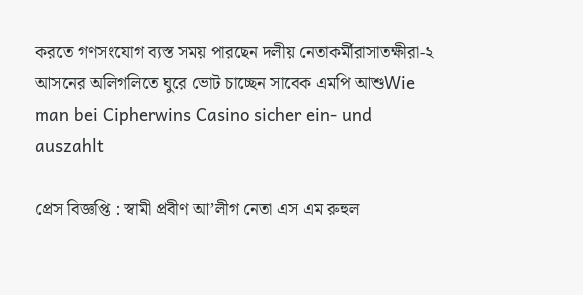করতে গণসংযোগ ব্যস্ত সময় পারছেন দলীয় নেতাকর্মীরাসাতক্ষীরা-২ আসনের অলিগলিতে ঘুরে ভোট চাচ্ছেন সাবেক এমপি আশুWie man bei Cipherwins Casino sicher ein- und auszahlt

প্রেস বিজ্ঞপ্তি : স্বামী প্রবীণ আ’লীগ নেতা এস এম রুহুল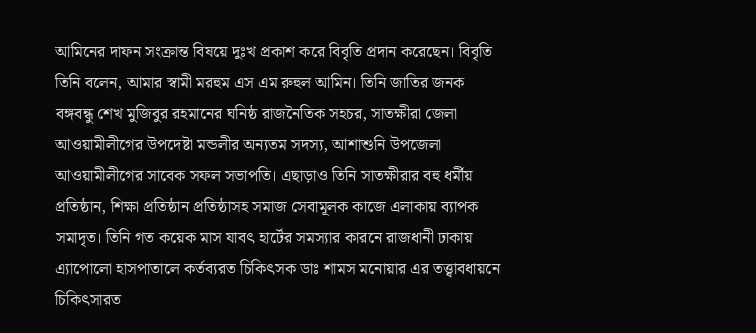আমিনের দাফন সংক্রান্ত বিষয়ে দুঃখ প্রকাশ করে বিবৃতি প্রদান করেছেন। বিবৃতি তিনি বলেন, আমার স্বামী মরহুম এস এম রুহুল আমিন। তিনি জাতির জনক বঙ্গবন্ধু শেখ মুজিবুর রহমানের ঘনিষ্ঠ রাজনৈতিক সহচর, সাতক্ষীরা জেলা আওয়ামীলীগের উপদেষ্টা মন্ডলীর অন্যতম সদস্য, আশাশুনি উপজেলা আওয়ামীলীগের সাবেক সফল সভাপতি। এছাড়াও তিনি সাতক্ষীরার বহু ধর্মীয় প্রতিষ্ঠান, শিক্ষা প্রতিষ্ঠান প্রতিষ্ঠাসহ সমাজ সেবামূলক কাজে এলাকায় ব্যাপক সমাদৃত। তিনি গত কয়েক মাস যাবৎ হার্টের সমস্যার কারনে রাজধানী ঢাকায় এ্যাপোলো হাসপাতালে কর্তব্যরত চিকিৎসক ডাঃ শামস মনোয়ার এর তত্ত্বাবধায়নে চিকিৎসারত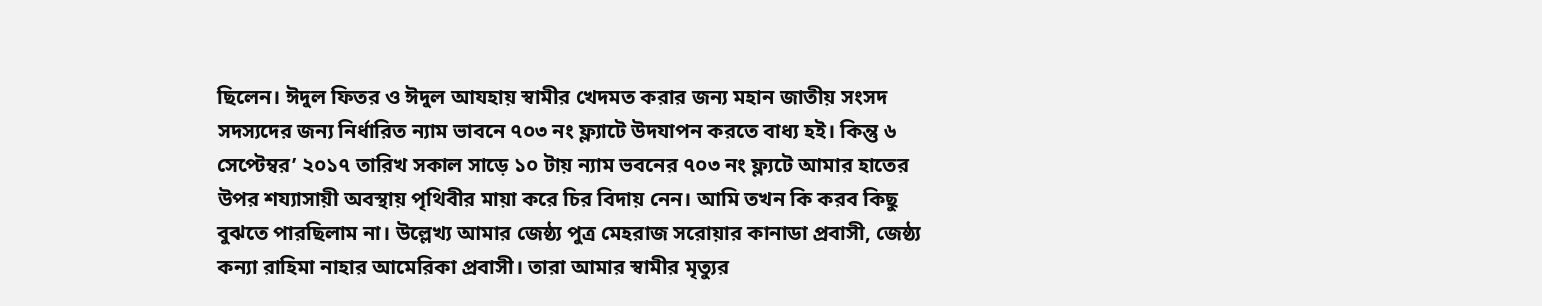ছিলেন। ঈদুল ফিতর ও ঈদুল আযহায় স্বামীর খেদমত করার জন্য মহান জাতীয় সংসদ সদস্যদের জন্য নির্ধারিত ন্যাম ভাবনে ৭০৩ নং ফ্ল্যাটে উদযাপন করতে বাধ্য হই। কিন্তু ৬ সেপ্টেম্বর’ ২০১৭ তারিখ সকাল সাড়ে ১০ টায় ন্যাম ভবনের ৭০৩ নং ফ্ল্যটে আমার হাতের উপর শয্যাসায়ী অবস্থায় পৃথিবীর মায়া করে চির বিদায় নেন। আমি তখন কি করব কিছু বুঝতে পারছিলাম না। উল্লেখ্য আমার জেষ্ঠ্য পুত্র মেহরাজ সরোয়ার কানাডা প্রবাসী, জেষ্ঠ্য কন্যা রাহিমা নাহার আমেরিকা প্রবাসী। তারা আমার স্বামীর মৃত্যুর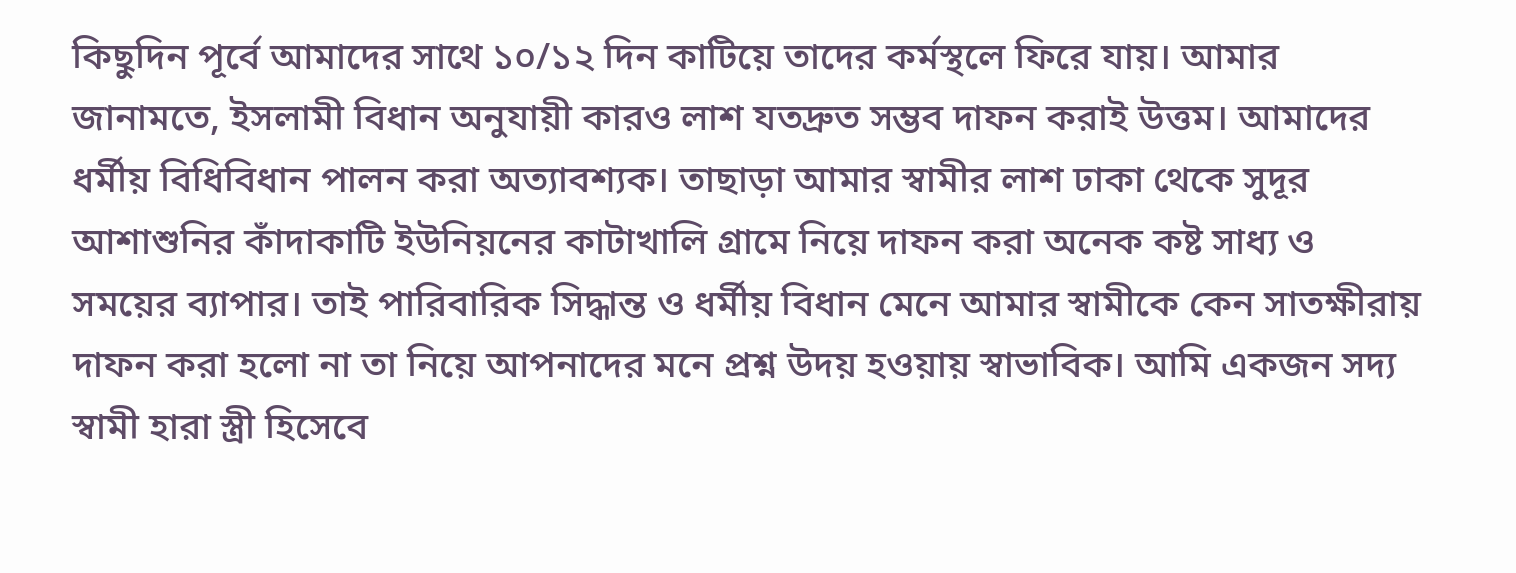কিছুদিন পূর্বে আমাদের সাথে ১০/১২ দিন কাটিয়ে তাদের কর্মস্থলে ফিরে যায়। আমার জানামতে, ইসলামী বিধান অনুযায়ী কারও লাশ যতদ্রুত সম্ভব দাফন করাই উত্তম। আমাদের ধর্মীয় বিধিবিধান পালন করা অত্যাবশ্যক। তাছাড়া আমার স্বামীর লাশ ঢাকা থেকে সুদূর আশাশুনির কাঁদাকাটি ইউনিয়নের কাটাখালি গ্রামে নিয়ে দাফন করা অনেক কষ্ট সাধ্য ও সময়ের ব্যাপার। তাই পারিবারিক সিদ্ধান্ত ও ধর্মীয় বিধান মেনে আমার স্বামীকে কেন সাতক্ষীরায় দাফন করা হলো না তা নিয়ে আপনাদের মনে প্রশ্ন উদয় হওয়ায় স্বাভাবিক। আমি একজন সদ্য স্বামী হারা স্ত্রী হিসেবে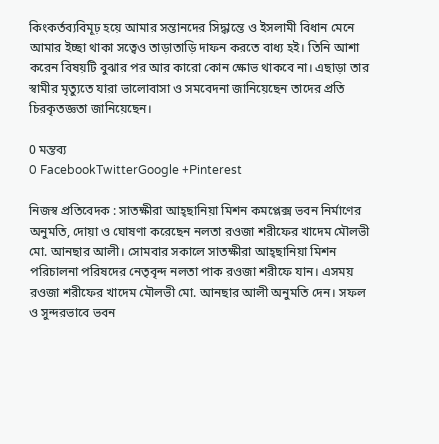কিংকর্তব্যবিমূঢ় হয়ে আমার সন্তানদের সিদ্ধান্তে ও ইসলামী বিধান মেনে আমার ইচ্ছা থাকা সত্বেও তাড়াতাড়ি দাফন করতে বাধ্য হই। তিনি আশা করেন বিষয়টি বুঝার পর আর কারো কোন ক্ষোভ থাকবে না। এছাড়া তার স্বামীর মৃত্যুতে যারা ভালোবাসা ও সমবেদনা জানিয়েছেন তাদের প্রতি চিরকৃতজ্ঞতা জানিয়েছেন।

0 মন্তব্য
0 FacebookTwitterGoogle +Pinterest

নিজস্ব প্রতিবেদক : সাতক্ষীরা আহ্ছানিয়া মিশন কমপ্লেক্স ভবন নির্মাণের অনুমতি, দোয়া ও ঘোষণা করেছেন নলতা রওজা শরীফের খাদেম মৌলভী মো. আনছার আলী। সোমবার সকালে সাতক্ষীরা আহ্ছানিয়া মিশন পরিচালনা পরিষদের নেতৃবৃন্দ নলতা পাক রওজা শরীফে যান। এসময় রওজা শরীফের খাদেম মৌলভী মো. আনছার আলী অনুমতি দেন। সফল ও সুন্দরভাবে ভবন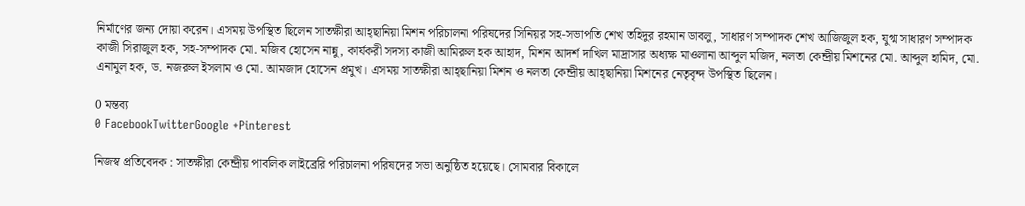নির্মাণের জন্য দোয়া করেন। এসময় উপস্থিত ছিলেন সাতক্ষীরা আহ্ছানিয়া মিশন পরিচালনা পরিষদের সিনিয়র সহ-সভাপতি শেখ তহিদুর রহমান ডাবলু, সাধারণ সম্পাদক শেখ আজিজুল হক, যুগ্ম সাধারণ সম্পাদক কাজী সিরাজুল হক, সহ-সম্পাদক মো. মজিব হোসেন নান্নু, কার্যকরী সদস্য কাজী আমিরুল হক আহাদ, মিশন আদর্শ দাখিল মাদ্রাসার অধ্যক্ষ মাওলানা আব্দুল মজিদ, নলতা কেন্দ্রীয় মিশনের মো. আব্দুল হামিদ, মো. এনামুল হক, ড. নজরুল ইসলাম ও মো. আমজাদ হোসেন প্রমুখ। এসময় সাতক্ষীরা আহ্ছানিয়া মিশন ও নলতা কেন্দ্রীয় আহ্ছানিয়া মিশনের নেতৃবৃন্দ উপস্থিত ছিলেন।

0 মন্তব্য
0 FacebookTwitterGoogle +Pinterest

নিজস্ব প্রতিবেদক : সাতক্ষীরা কেন্দ্রীয় পাবলিক লাইব্রেরি পরিচালনা পরিষদের সভা অনুষ্ঠিত হয়েছে। সোমবার বিকালে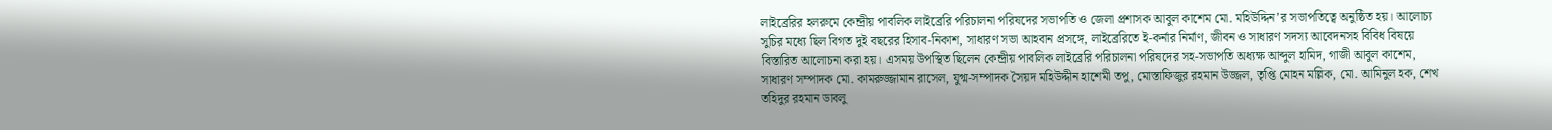লাইব্রেরির হলরুমে কেন্দ্রীয় পাবলিক লাইব্রেরি পরিচালনা পরিষদের সভাপতি ও জেলা প্রশাসক আবুল কাশেম মো. মহিউদ্দিন’র সভাপতিত্বে অনুষ্ঠিত হয়। আলোচ্য সুচির মধ্যে ছিল বিগত দুই বছরের হিসাব-নিকাশ, সাধারণ সভা আহবান প্রসঙ্গে, লাইব্রেরিতে ই-কর্নার নির্মাণ, জীবন ও সাধারণ সদস্য আবেদনসহ বিবিধ বিষয়ে বিস্তারিত আলোচনা করা হয়। এসময় উপস্থিত ছিলেন কেন্দ্রীয় পাবলিক লাইব্রেরি পরিচালনা পরিষদের সহ-সভাপতি অধ্যক্ষ আব্দুল হামিদ, গাজী আবুল কাশেম, সাধারণ সম্পাদক মো. কামরুজ্জামান রাসেল, যুগ্ম-সম্পাদক সৈয়দ মহিউদ্দীন হাশেমী তপু, মোস্তাফিজুর রহমান উজ্জল, তৃপ্তি মোহন মল্লিক, মো. আমিনুল হক, শেখ তহিদুর রহমান ডাবলু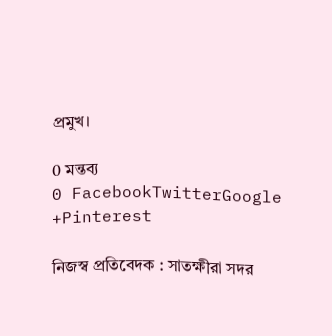প্রমুখ।

0 মন্তব্য
0 FacebookTwitterGoogle +Pinterest

নিজস্ব প্রতিবেদক : সাতক্ষীরা সদর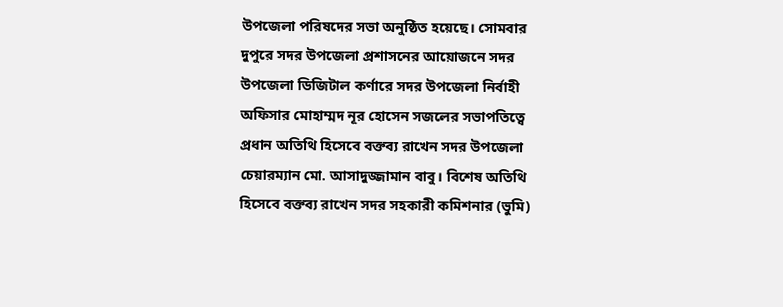উপজেলা পরিষদের সভা অনুষ্ঠিত হয়েছে। সোমবার দুপুরে সদর উপজেলা প্রশাসনের আয়োজনে সদর উপজেলা ডিজিটাল কর্ণারে সদর উপজেলা নির্বাহী অফিসার মোহাম্মদ নূর হোসেন সজলের সভাপতিত্বে প্রধান অতিথি হিসেবে বক্তব্য রাখেন সদর উপজেলা চেয়ারম্যান মো. আসাদুজ্জামান বাবু। বিশেষ অতিথি হিসেবে বক্তব্য রাখেন সদর সহকারী কমিশনার (ভুমি)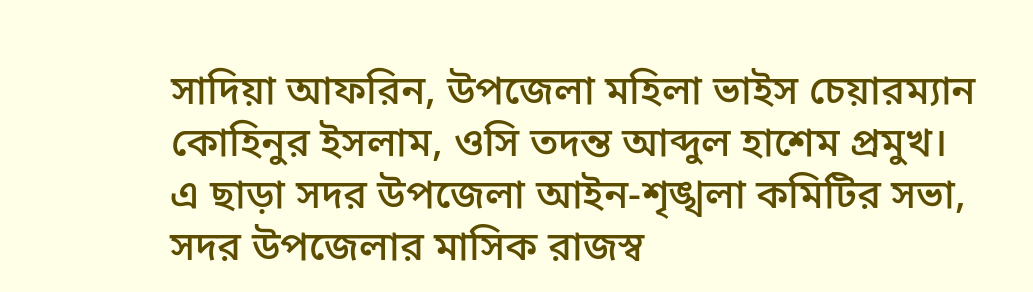সাদিয়া আফরিন, উপজেলা মহিলা ভাইস চেয়ারম্যান কোহিনুর ইসলাম, ওসি তদন্ত আব্দুল হাশেম প্রমুখ। এ ছাড়া সদর উপজেলা আইন-শৃঙ্খলা কমিটির সভা, সদর উপজেলার মাসিক রাজস্ব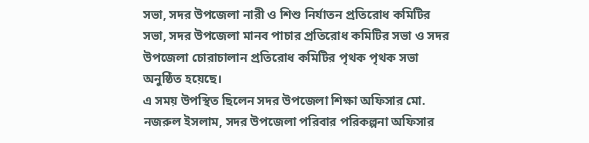সভা, সদর উপজেলা নারী ও শিশু নির্যাতন প্রতিরোধ কমিটির সভা, সদর উপজেলা মানব পাচার প্রতিরোধ কমিটির সভা ও সদর উপজেলা চোরাচালান প্রতিরোধ কমিটির পৃথক পৃথক সভা অনুষ্ঠিত হয়েছে।
এ সময় উপস্থিত ছিলেন সদর উপজেলা শিক্ষা অফিসার মো. নজরুল ইসলাম, সদর উপজেলা পরিবার পরিকল্পনা অফিসার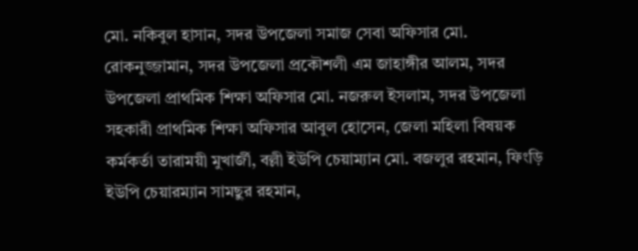মো. নকিবুল হাসান, সদর উপজেলা সমাজ সেবা অফিসার মো. রোকনুজ্জামান, সদর উপজেলা প্রকৌশলী এম জাহাঙ্গীর আলম, সদর উপজেলা প্রাথমিক শিক্ষা অফিসার মো. নজরুল ইসলাম, সদর উপজেলা সহকারী প্রাথমিক শিক্ষা অফিসার আবুল হোসেন, জেলা মহিলা বিষয়ক কর্মকর্তা তারাময়ী মুখার্জী, বল্লী ইউপি চেয়াম্যান মো. বজলুর রহমান, ফিংড়ি ইউপি চেয়ারম্যান সামছুর রহমান,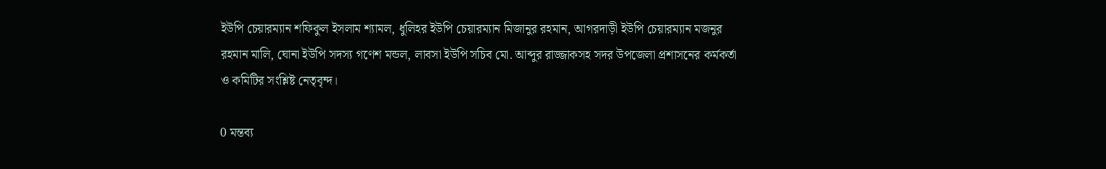ইউপি চেয়ারম্যান শফিকুল ইসলাম শ্যামল, ধুলিহর ইউপি চেয়ারম্যান মিজানুর রহমান, আগরদাড়ী ইউপি চেয়ারম্যান মজনুর রহমান মালি, ঘোনা ইউপি সদস্য গণেশ মন্ডল, লাবসা ইউপি সচিব মো. আব্দুর রাজ্জাকসহ সদর উপজেলা প্রশাসনের কর্মকর্তা ও কমিটির সংশ্লিষ্ট নেতৃবৃন্দ।

0 মন্তব্য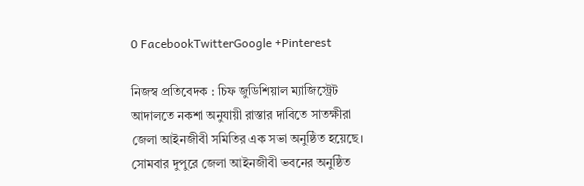0 FacebookTwitterGoogle +Pinterest

নিজস্ব প্রতিবেদক : চিফ জুডিশিয়াল ম্যাজিস্ট্রেট আদালতে নকশা অনুযায়ী রাস্তার দাবিতে সাতক্ষীরা জেলা আইনজীবী সমিতির এক সভা অনুষ্ঠিত হয়েছে। সোমবার দুপুরে জেলা আইনজীবী ভবনের অনুষ্ঠিত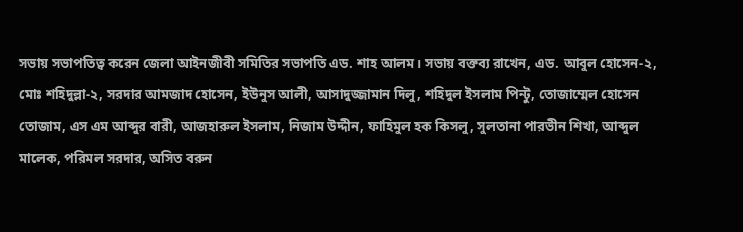সভায় সভাপতিত্ব করেন জেলা আইনজীবী সমিতির সভাপতি এড. শাহ আলম। সভায় বক্তব্য রাখেন, এড. আবুল হোসেন-২, মোঃ শহিদুল্লা-২, সরদার আমজাদ হোসেন, ইউনুস আলী, আসাদুজ্জামান দিলু, শহিদুল ইসলাম পিন্টু, তোজাম্মেল হোসেন তোজাম, এস এম আব্দুর বারী, আজহারুল ইসলাম, নিজাম উদ্দীন, ফাহিমুল হক কিসলু, সুলতানা পারভীন শিখা, আব্দুল মালেক, পরিমল সরদার, অসিত বরুন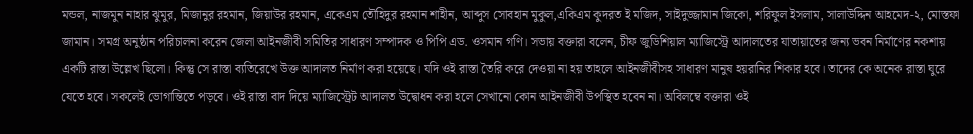মন্ডল, নাজমুন নাহার ঝুমুর, মিজানুর রহমান, জিয়াউর রহমান, একেএম তৌহিদুর রহমান শাহীন, আব্দুস সোবহান মুকুল,একিএম কুদরত ই মজিদ, সাইদুজ্জামান জিকো, শরিফুল ইসলাম, সালাউদ্দিন আহমেদ-২, মোস্তফা জামান। সমগ্র অনুষ্ঠান পরিচালনা করেন জেলা আইনজীবী সমিতির সাধারণ সম্পাদক ও পিপি এড. ওসমান গণি। সভায় বক্তারা বলেন, চীফ জুডিশিয়াল ম্যাজিস্ট্রে আদালতের যাতায়াতের জন্য ভবন নির্মাণের নকশায় একটি রাস্তা উল্লেখ ছিলো। কিন্তু সে রাস্তা ব্যতিরেখে উক্ত আদালত নির্মাণ করা হয়েছে। যদি ওই রাস্তা তৈরি করে দেওয়া না হয় তাহলে আইনজীবীসহ সাধারণ মানুষ হয়রানির শিকার হবে। তাদের কে অনেক রাস্তা ঘুরে যেতে হবে। সকলেই ভোগান্তিতে পড়বে। ওই রাস্তা বাদ দিয়ে ম্যাজিস্ট্রেট আদালত উদ্বোধন করা হলে সেখানো কোন আইনজীবী উপস্থিত হবেন না। অবিলম্বে বক্তারা ওই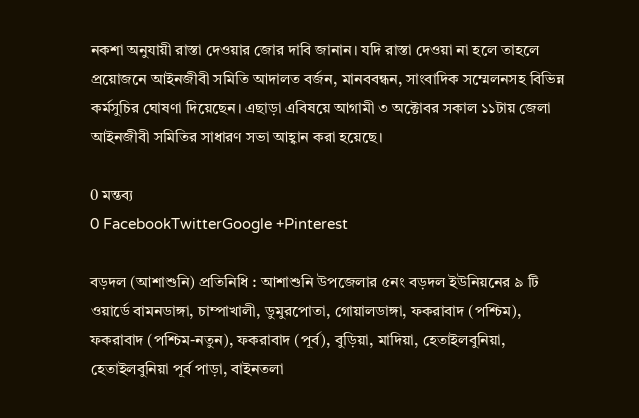নকশা অনুযায়ী রাস্তা দেওয়ার জোর দাবি জানান। যদি রাস্তা দেওয়া না হলে তাহলে প্রয়োজনে আইনজীবী সমিতি আদালত বর্জন, মানববন্ধন, সাংবাদিক সম্মেলনসহ বিভিন্ন কর্মসুচির ঘোষণা দিয়েছেন। এছাড়া এবিষয়ে আগামী ৩ অক্টোবর সকাল ১১টায় জেলা আইনজীবী সমিতির সাধারণ সভা আহ্বান করা হয়েছে।

0 মন্তব্য
0 FacebookTwitterGoogle +Pinterest

বড়দল (আশাশুনি) প্রতিনিধি : আশাশুনি উপজেলার ৫নং বড়দল ইউনিয়নের ৯ টি ওয়ার্ডে বামনডাঙ্গা, চাম্পাখালী, ডুমুরপোতা, গোয়ালডাঙ্গা, ফকরাবাদ (পশ্চিম), ফকরাবাদ (পশ্চিম-নতুন), ফকরাবাদ (পূর্ব), বুড়িয়া, মাদিয়া, হেতাইলবুনিয়া, হেতাইলবুনিয়া পূর্ব পাড়া, বাইনতলা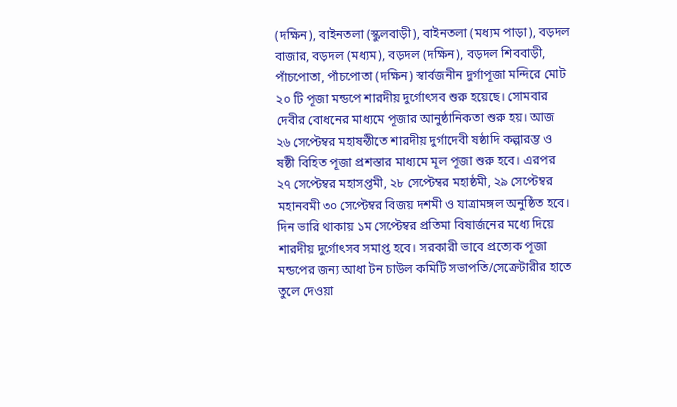(দক্ষিন), বাইনতলা (স্কুলবাড়ী), বাইনতলা (মধ্যম পাড়া), বড়দল বাজার, বড়দল (মধ্যম), বড়দল (দক্ষিন), বড়দল শিববাড়ী, পাঁচপোতা, পাঁচপোতা (দক্ষিন) স্বার্বজনীন দুর্গাপূজা মন্দিরে মোট ২০ টি পূজা মন্ডপে শারদীয় দুর্গোৎসব শুরু হয়েছে। সোমবার দেবীর বোধনের মাধ্যমে পূজার আনুষ্ঠানিকতা শুরু হয়। আজ ২৬ সেপ্টেম্বর মহাষন্ঠীতে শারদীয় দুর্গাদেবী ষষ্ঠাদি কল্পারম্ভ ও ষষ্ঠী বিহিত পূজা প্রশস্তার মাধ্যমে মূল পূজা শুরু হবে। এরপর ২৭ সেপ্টেম্বর মহাসপ্তমী, ২৮ সেপ্টেম্বর মহাষ্ঠমী, ২৯ সেপ্টেম্বর মহানবমী ৩০ সেপ্টেম্বর বিজয় দশমী ও যাত্রামঙ্গল অনুষ্ঠিত হবে। দিন ভারি থাকায় ১ম সেপ্টেম্বর প্রতিমা বিষার্জনের মধ্যে দিয়ে শারদীয় দুর্গোৎসব সমাপ্ত হবে। সরকারী ভাবে প্রত্যেক পূজা মন্ডপের জন্য আধা টন চাউল কমিটি সভাপতি/সেক্রেটারীর হাতে তুলে দেওয়া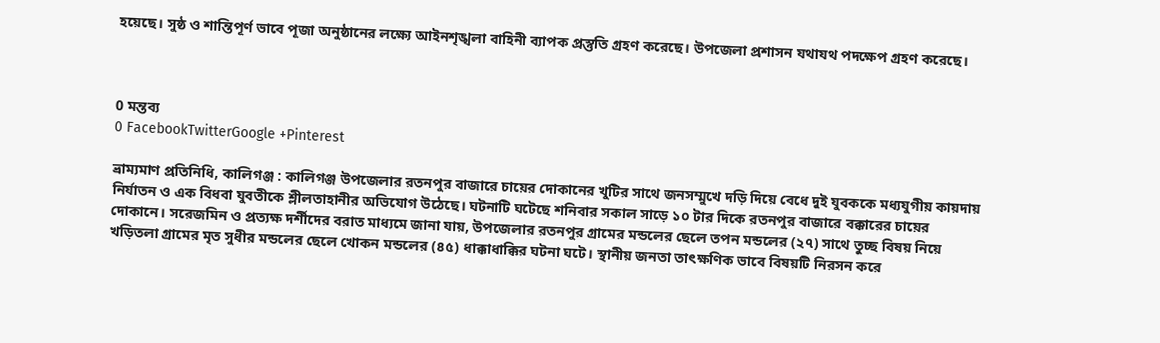হয়েছে। সুষ্ঠ ও শান্তিপূর্ণ ভাবে পূজা অনুষ্ঠানের লক্ষ্যে আইনশৃঙ্খলা বাহিনী ব্যাপক প্রস্তুতি গ্রহণ করেছে। উপজেলা প্রশাসন যথাযথ পদক্ষেপ গ্রহণ করেছে।



0 মন্তব্য
0 FacebookTwitterGoogle +Pinterest

ভ্রাম্যমাণ প্রতিনিধি, কালিগঞ্জ : কালিগঞ্জ উপজেলার রতনপুর বাজারে চায়ের দোকানের খুটির সাথে জনসম্মুখে দড়ি দিয়ে বেধে দুই যুবককে মধ্যযুগীয় কায়দায় নির্যাতন ও এক বিধবা যুবতীকে শ্লীলতাহানীর অভিযোগ উঠেছে। ঘটনাটি ঘটেছে শনিবার সকাল সাড়ে ১০ টার দিকে রতনপুর বাজারে বক্কারের চায়ের দোকানে। সরেজমিন ও প্রত্যক্ষ দর্শীদের বরাত মাধ্যমে জানা যায়, উপজেলার রতনপুর গ্রামের মন্ডলের ছেলে তপন মন্ডলের (২৭) সাথে তুচ্ছ বিষয় নিয়ে খড়িতলা গ্রামের মৃত সুধীর মন্ডলের ছেলে খোকন মন্ডলের (৪৫) ধাক্কাধাক্কির ঘটনা ঘটে। স্থানীয় জনতা তাৎক্ষণিক ভাবে বিষয়টি নিরসন করে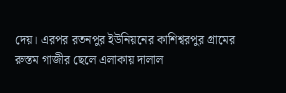দেয়। এরপর রতনপুর ইউনিয়নের কাশিশ্বরপুর গ্রামের রুস্তম গাজীর ছেলে এলাকায় দালাল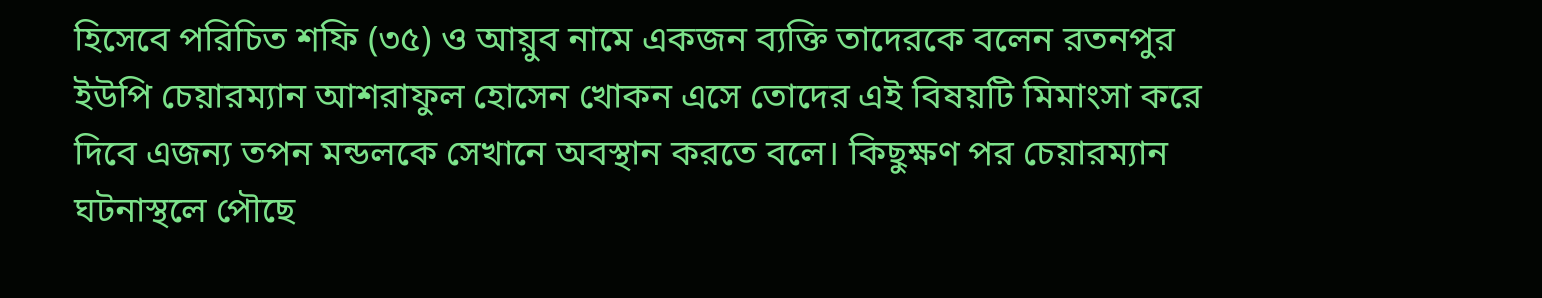হিসেবে পরিচিত শফি (৩৫) ও আয়ুব নামে একজন ব্যক্তি তাদেরকে বলেন রতনপুর ইউপি চেয়ারম্যান আশরাফুল হোসেন খোকন এসে তোদের এই বিষয়টি মিমাংসা করে দিবে এজন্য তপন মন্ডলকে সেখানে অবস্থান করতে বলে। কিছুক্ষণ পর চেয়ারম্যান ঘটনাস্থলে পৌছে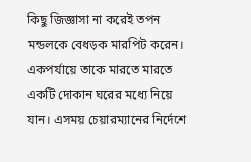কিছু জিজ্ঞাসা না করেই তপন মন্ডলকে বেধড়ক মারপিট করেন। একপর্যায়ে তাকে মারতে মারতে একটি দোকান ঘরের মধ্যে নিয়ে যান। এসময় চেয়ারম্যানের নির্দেশে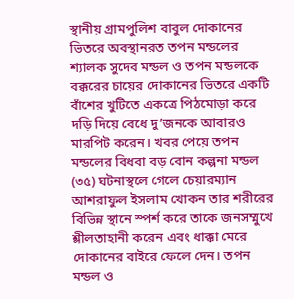স্থানীয় গ্রামপুলিশ বাবুল দোকানের ভিতরে অবস্থানরত তপন মন্ডলের শ্যালক সুদেব মন্ডল ও তপন মন্ডলকে বক্করের চায়ের দোকানের ভিতরে একটি বাঁশের খুটিতে একত্রে পিঠমোড়া করে দড়ি দিয়ে বেধে দু’জনকে আবারও মারপিট করেন। খবর পেয়ে তপন মন্ডলের বিধবা বড় বোন কল্পনা মন্ডল (৩৫) ঘটনাস্থলে গেলে চেয়ারম্যান আশরাফুল ইসলাম খোকন তার শরীরের বিভিন্ন স্থানে স্পর্শ করে তাকে জনসম্মুখে শ্লীলতাহানী করেন এবং ধাক্কা মেরে দোকানের বাইরে ফেলে দেন। তপন মন্ডল ও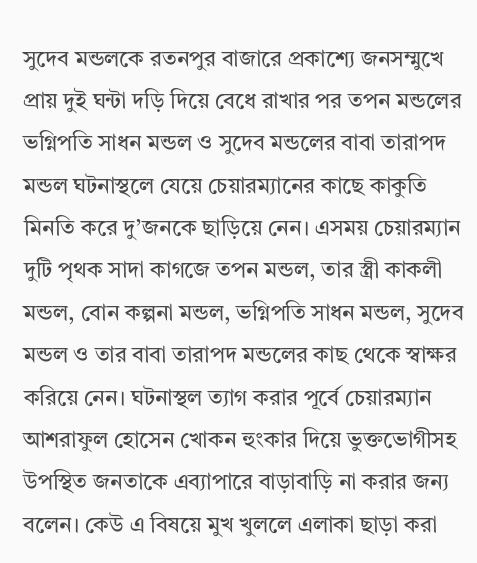সুদেব মন্ডলকে রতনপুর বাজারে প্রকাশ্যে জনসম্মুখে প্রায় দুই ঘন্টা দড়ি দিয়ে বেধে রাখার পর তপন মন্ডলের ভগ্নিপতি সাধন মন্ডল ও সুদেব মন্ডলের বাবা তারাপদ মন্ডল ঘটনাস্থলে যেয়ে চেয়ারম্যানের কাছে কাকুতি মিনতি করে দু’জনকে ছাড়িয়ে নেন। এসময় চেয়ারম্যান দুটি পৃথক সাদা কাগজে তপন মন্ডল, তার স্ত্রী কাকলী মন্ডল, বোন কল্পনা মন্ডল, ভগ্নিপতি সাধন মন্ডল, সুদেব মন্ডল ও তার বাবা তারাপদ মন্ডলের কাছ থেকে স্বাক্ষর করিয়ে নেন। ঘটনাস্থল ত্যাগ করার পূর্বে চেয়ারম্যান আশরাফুল হোসেন খোকন হুংকার দিয়ে ভুক্তভোগীসহ উপস্থিত জনতাকে এব্যাপারে বাড়াবাড়ি না করার জন্য বলেন। কেউ এ বিষয়ে মুখ খুললে এলাকা ছাড়া করা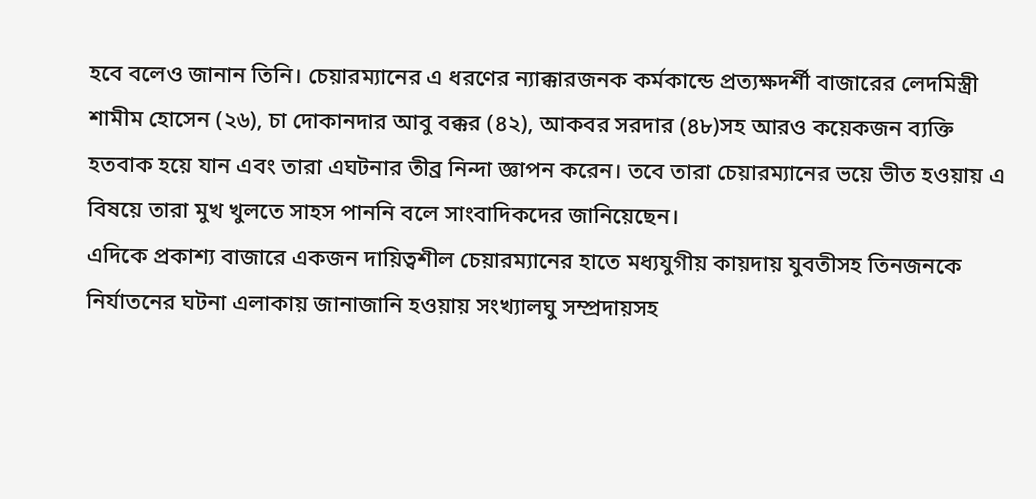হবে বলেও জানান তিনি। চেয়ারম্যানের এ ধরণের ন্যাক্কারজনক কর্মকান্ডে প্রত্যক্ষদর্শী বাজারের লেদমিস্ত্রী শামীম হোসেন (২৬), চা দোকানদার আবু বক্কর (৪২), আকবর সরদার (৪৮)সহ আরও কয়েকজন ব্যক্তি হতবাক হয়ে যান এবং তারা এঘটনার তীব্র নিন্দা জ্ঞাপন করেন। তবে তারা চেয়ারম্যানের ভয়ে ভীত হওয়ায় এ বিষয়ে তারা মুখ খুলতে সাহস পাননি বলে সাংবাদিকদের জানিয়েছেন।
এদিকে প্রকাশ্য বাজারে একজন দায়িত্বশীল চেয়ারম্যানের হাতে মধ্যযুগীয় কায়দায় যুবতীসহ তিনজনকে নির্যাতনের ঘটনা এলাকায় জানাজানি হওয়ায় সংখ্যালঘু সম্প্রদায়সহ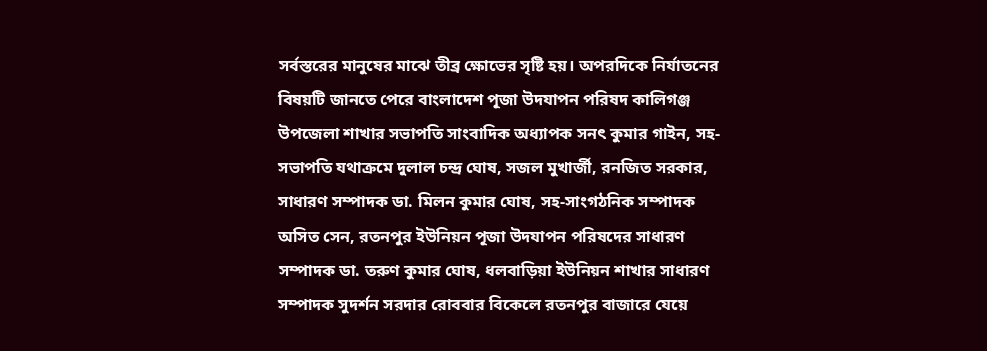সর্বস্তরের মানুষের মাঝে তীব্র ক্ষোভের সৃষ্টি হয়। অপরদিকে নির্যাতনের বিষয়টি জানতে পেরে বাংলাদেশ পূজা উদযাপন পরিষদ কালিগঞ্জ উপজেলা শাখার সভাপতি সাংবাদিক অধ্যাপক সনৎ কুমার গাইন, সহ-সভাপতি যথাক্রমে দুলাল চন্দ্র ঘোষ, সজল মুখার্জী, রনজিত সরকার, সাধারণ সম্পাদক ডা. মিলন কুমার ঘোষ, সহ-সাংগঠনিক সম্পাদক অসিত সেন, রতনপুর ইউনিয়ন পূজা উদযাপন পরিষদের সাধারণ সম্পাদক ডা. তরুণ কুমার ঘোষ, ধলবাড়িয়া ইউনিয়ন শাখার সাধারণ সম্পাদক সুদর্শন সরদার রোববার বিকেলে রতনপুর বাজারে যেয়ে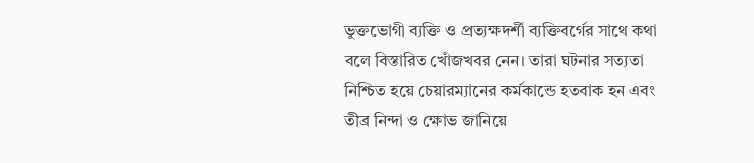ভুক্তভোগী ব্যক্তি ও প্রত্যক্ষদর্শী ব্যক্তিবর্গের সাথে কথা বলে বিস্তারিত খোঁজখবর নেন। তারা ঘটনার সত্যতা নিশ্চিত হয়ে চেয়ারম্যানের কর্মকান্ডে হতবাক হন এবং তীব্র নিন্দা ও ক্ষোভ জানিয়ে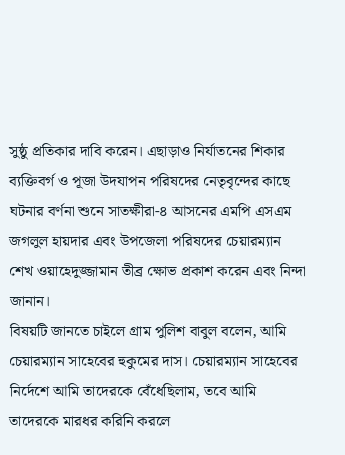সুষ্ঠু প্রতিকার দাবি করেন। এছাড়াও নির্যাতনের শিকার ব্যক্তিবর্গ ও পূজা উদযাপন পরিষদের নেতৃবৃন্দের কাছে ঘটনার বর্ণনা শুনে সাতক্ষীরা-৪ আসনের এমপি এসএম জগলুল হায়দার এবং উপজেলা পরিষদের চেয়ারম্যান শেখ ওয়াহেদুজ্জামান তীব্র ক্ষোভ প্রকাশ করেন এবং নিন্দা জানান।
বিষয়টি জানতে চাইলে গ্রাম পুলিশ বাবুল বলেন, আমি চেয়ারম্যান সাহেবের হুকুমের দাস। চেয়ারম্যান সাহেবের নির্দেশে আমি তাদেরকে বেঁধেছিলাম, তবে আমি তাদেরকে মারধর করিনি করলে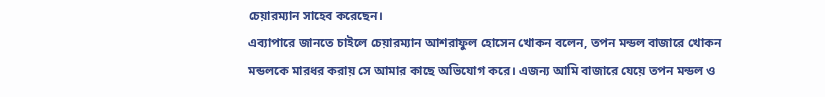চেয়ারম্যান সাহেব করেছেন।
এব্যাপারে জানতে চাইলে চেয়ারম্যান আশরাফুল হোসেন খোকন বলেন, তপন মন্ডল বাজারে খোকন মন্ডলকে মারধর করায় সে আমার কাছে অভিযোগ করে। এজন্য আমি বাজারে যেয়ে তপন মন্ডল ও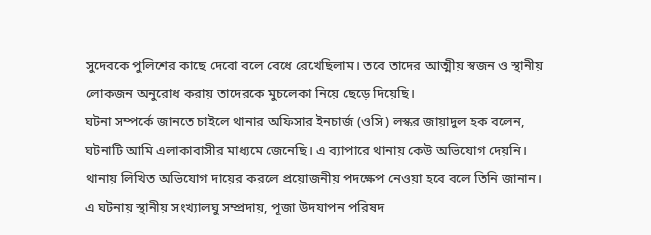সুদেবকে পুলিশের কাছে দেবো বলে বেধে রেখেছিলাম। তবে তাদের আত্মীয় স্বজন ও স্থানীয় লোকজন অনুরোধ করায় তাদেরকে মুচলেকা নিয়ে ছেড়ে দিয়েছি।
ঘটনা সম্পর্কে জানতে চাইলে থানার অফিসার ইনচার্জ (ওসি) লস্কর জায়াদুল হক বলেন, ঘটনাটি আমি এলাকাবাসীর মাধ্যমে জেনেছি। এ ব্যাপারে থানায় কেউ অভিযোগ দেয়নি। থানায় লিখিত অভিযোগ দায়ের করলে প্রয়োজনীয় পদক্ষেপ নেওয়া হবে বলে তিনি জানান।
এ ঘটনায় স্থানীয় সংখ্যালঘু সম্প্রদায়, পূজা উদযাপন পরিষদ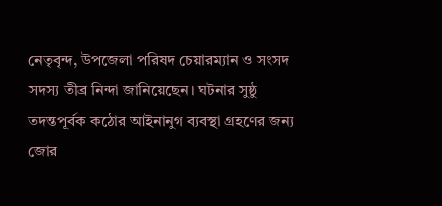নেতৃবৃন্দ, উপজেলা পরিষদ চেয়ারম্যান ও সংসদ সদস্য তীব্র নিন্দা জানিয়েছেন। ঘটনার সুষ্ঠু তদন্তপূর্বক কঠোর আইনানুগ ব্যবস্থা গ্রহণের জন্য জোর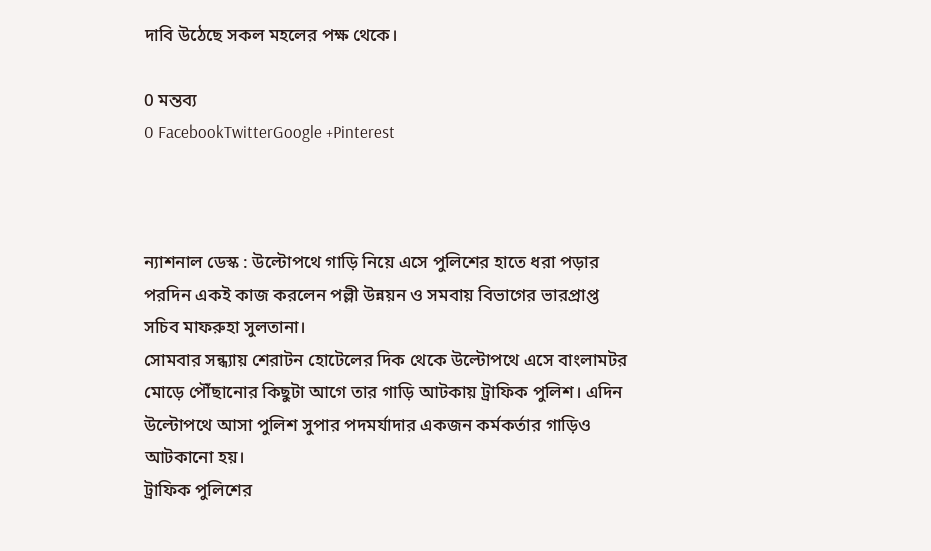দাবি উঠেছে সকল মহলের পক্ষ থেকে।

0 মন্তব্য
0 FacebookTwitterGoogle +Pinterest



ন্যাশনাল ডেস্ক : উল্টোপথে গাড়ি নিয়ে এসে পুলিশের হাতে ধরা পড়ার পরদিন একই কাজ করলেন পল্লী উন্নয়ন ও সমবায় বিভাগের ভারপ্রাপ্ত সচিব মাফরুহা সুলতানা।
সোমবার সন্ধ্যায় শেরাটন হোটেলের দিক থেকে উল্টোপথে এসে বাংলামটর মোড়ে পৌঁছানোর কিছুটা আগে তার গাড়ি আটকায় ট্রাফিক পুলিশ। এদিন উল্টোপথে আসা পুলিশ সুপার পদমর্যাদার একজন কর্মকর্তার গাড়িও আটকানো হয়।
ট্রাফিক পুলিশের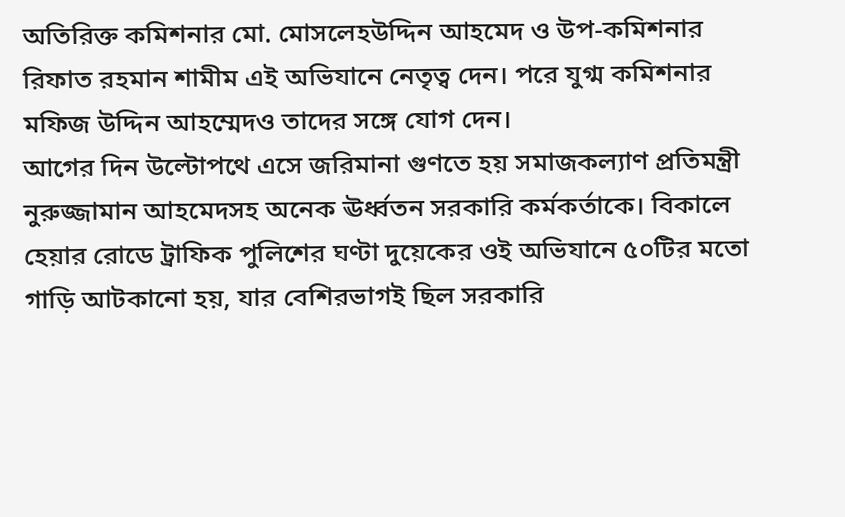অতিরিক্ত কমিশনার মো. মোসলেহউদ্দিন আহমেদ ও উপ-কমিশনার রিফাত রহমান শামীম এই অভিযানে নেতৃত্ব দেন। পরে যুগ্ম কমিশনার মফিজ উদ্দিন আহম্মেদও তাদের সঙ্গে যোগ দেন।
আগের দিন উল্টোপথে এসে জরিমানা গুণতে হয় সমাজকল্যাণ প্রতিমন্ত্রী নুরুজ্জামান আহমেদসহ অনেক ঊর্ধ্বতন সরকারি কর্মকর্তাকে। বিকালে হেয়ার রোডে ট্রাফিক পুলিশের ঘণ্টা দুয়েকের ওই অভিযানে ৫০টির মতো গাড়ি আটকানো হয়, যার বেশিরভাগই ছিল সরকারি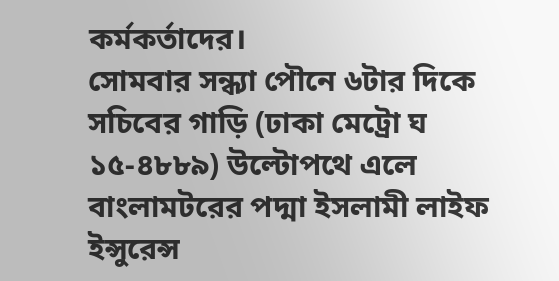কর্মকর্তাদের।
সোমবার সন্ধ্যা পৌনে ৬টার দিকে সচিবের গাড়ি (ঢাকা মেট্রো ঘ ১৫-৪৮৮৯) উল্টোপথে এলে বাংলামটরের পদ্মা ইসলামী লাইফ ইন্সুরেন্স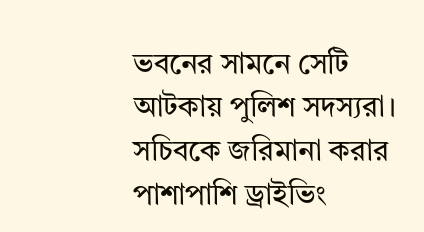ভবনের সামনে সেটি আটকায় পুলিশ সদস্যরা।
সচিবকে জরিমানা করার পাশাপাশি ড্রাইভিং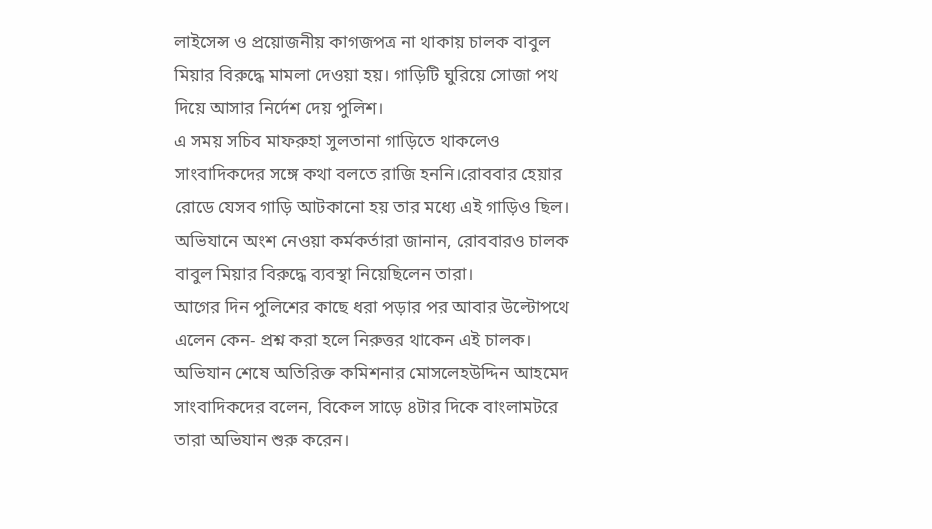লাইসেন্স ও প্রয়োজনীয় কাগজপত্র না থাকায় চালক বাবুল মিয়ার বিরুদ্ধে মামলা দেওয়া হয়। গাড়িটি ঘুরিয়ে সোজা পথ দিয়ে আসার নির্দেশ দেয় পুলিশ।
এ সময় সচিব মাফরুহা সুলতানা গাড়িতে থাকলেও সাংবাদিকদের সঙ্গে কথা বলতে রাজি হননি।রোববার হেয়ার রোডে যেসব গাড়ি আটকানো হয় তার মধ্যে এই গাড়িও ছিল।
অভিযানে অংশ নেওয়া কর্মকর্তারা জানান, রোববারও চালক বাবুল মিয়ার বিরুদ্ধে ব্যবস্থা নিয়েছিলেন তারা।
আগের দিন পুলিশের কাছে ধরা পড়ার পর আবার উল্টোপথে এলেন কেন- প্রশ্ন করা হলে নিরুত্তর থাকেন এই চালক।
অভিযান শেষে অতিরিক্ত কমিশনার মোসলেহউদ্দিন আহমেদ সাংবাদিকদের বলেন, বিকেল সাড়ে ৪টার দিকে বাংলামটরে তারা অভিযান শুরু করেন।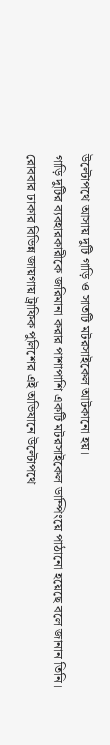উল্টোপথে আসায় দুটি গাড়ি ও সাতটি মটরসাইকেল আটকানো হয়।
গাড়ি দুটির ব্যবহারকারীকে জরিমানা করার পাশাপাশি একটি মটরসাইকেল ডাম্পিংয়ে পাঠানো হয়েছে বলে জানান তিনি।
রোববার ঢাকার বিভিন্ন জায়গায় ট্রাফিক পুলিশের এই অভিযানে উল্টোপথে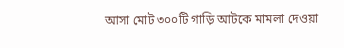আসা মোট ৩০০টি গাড়ি আটকে মামলা দেওয়া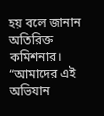হয় বলে জানান অতিরিক্ত কমিশনার।
“আমাদের এই অভিযান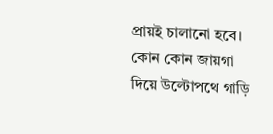প্রায়ই চালানো হবে। কোন কোন জায়গা দিয়ে উল্টোপথে গাড়ি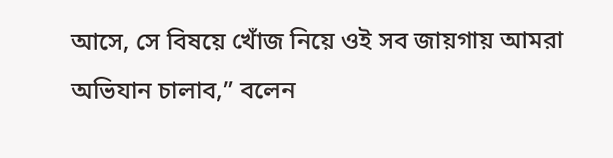আসে, সে বিষয়ে খোঁজ নিয়ে ওই সব জায়গায় আমরা অভিযান চালাব,” বলেন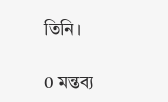তিনি।

0 মন্তব্য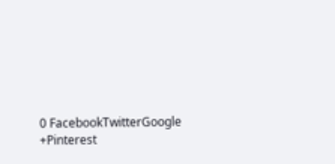0 FacebookTwitterGoogle +Pinterest